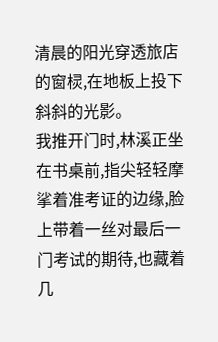清晨的阳光穿透旅店的窗棂,在地板上投下斜斜的光影。
我推开门时,林溪正坐在书桌前,指尖轻轻摩挲着准考证的边缘,脸上带着一丝对最后一门考试的期待,也藏着几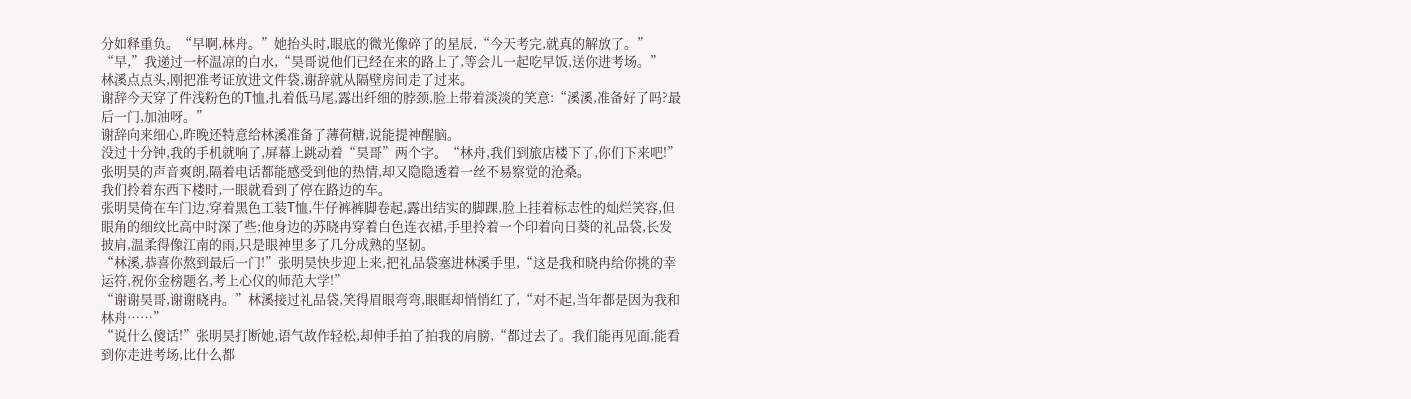分如释重负。“早啊,林舟。”她抬头时,眼底的微光像碎了的星辰,“今天考完,就真的解放了。”
“早,”我递过一杯温凉的白水,“昊哥说他们已经在来的路上了,等会儿一起吃早饭,送你进考场。”
林溪点点头,刚把准考证放进文件袋,谢辞就从隔壁房间走了过来。
谢辞今天穿了件浅粉色的T恤,扎着低马尾,露出纤细的脖颈,脸上带着淡淡的笑意:“溪溪,准备好了吗?最后一门,加油呀。”
谢辞向来细心,昨晚还特意给林溪准备了薄荷糖,说能提神醒脑。
没过十分钟,我的手机就响了,屏幕上跳动着“昊哥”两个字。“林舟,我们到旅店楼下了,你们下来吧!”张明昊的声音爽朗,隔着电话都能感受到他的热情,却又隐隐透着一丝不易察觉的沧桑。
我们拎着东西下楼时,一眼就看到了停在路边的车。
张明昊倚在车门边,穿着黑色工装T恤,牛仔裤裤脚卷起,露出结实的脚踝,脸上挂着标志性的灿烂笑容,但眼角的细纹比高中时深了些;他身边的苏晓冉穿着白色连衣裙,手里拎着一个印着向日葵的礼品袋,长发披肩,温柔得像江南的雨,只是眼神里多了几分成熟的坚韧。
“林溪,恭喜你熬到最后一门!”张明昊快步迎上来,把礼品袋塞进林溪手里,“这是我和晓冉给你挑的幸运符,祝你金榜题名,考上心仪的师范大学!”
“谢谢昊哥,谢谢晓冉。”林溪接过礼品袋,笑得眉眼弯弯,眼眶却悄悄红了,“对不起,当年都是因为我和林舟……”
“说什么傻话!”张明昊打断她,语气故作轻松,却伸手拍了拍我的肩膀,“都过去了。我们能再见面,能看到你走进考场,比什么都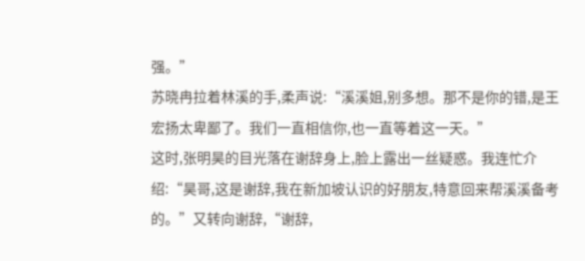强。”
苏晓冉拉着林溪的手,柔声说:“溪溪姐,别多想。那不是你的错,是王宏扬太卑鄙了。我们一直相信你,也一直等着这一天。”
这时,张明昊的目光落在谢辞身上,脸上露出一丝疑惑。我连忙介绍:“昊哥,这是谢辞,我在新加坡认识的好朋友,特意回来帮溪溪备考的。”又转向谢辞,“谢辞,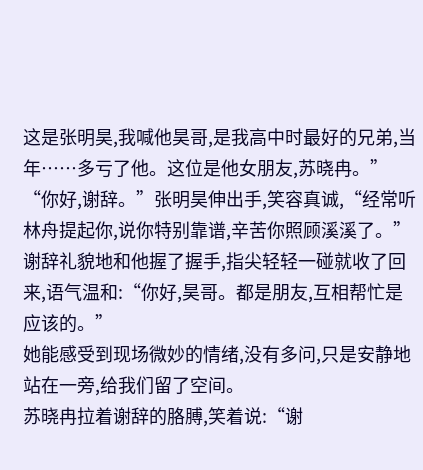这是张明昊,我喊他昊哥,是我高中时最好的兄弟,当年……多亏了他。这位是他女朋友,苏晓冉。”
“你好,谢辞。”张明昊伸出手,笑容真诚,“经常听林舟提起你,说你特别靠谱,辛苦你照顾溪溪了。”
谢辞礼貌地和他握了握手,指尖轻轻一碰就收了回来,语气温和:“你好,昊哥。都是朋友,互相帮忙是应该的。”
她能感受到现场微妙的情绪,没有多问,只是安静地站在一旁,给我们留了空间。
苏晓冉拉着谢辞的胳膊,笑着说:“谢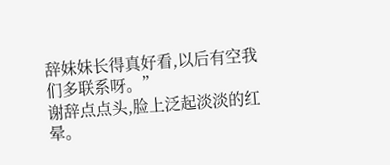辞妹妹长得真好看,以后有空我们多联系呀。”
谢辞点点头,脸上泛起淡淡的红晕。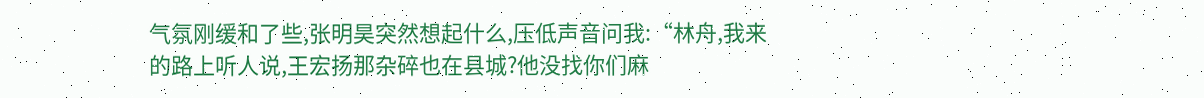气氛刚缓和了些,张明昊突然想起什么,压低声音问我:“林舟,我来的路上听人说,王宏扬那杂碎也在县城?他没找你们麻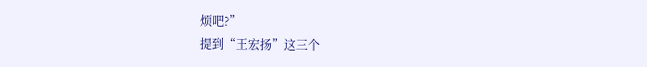烦吧?”
提到“王宏扬”这三个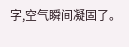字,空气瞬间凝固了。